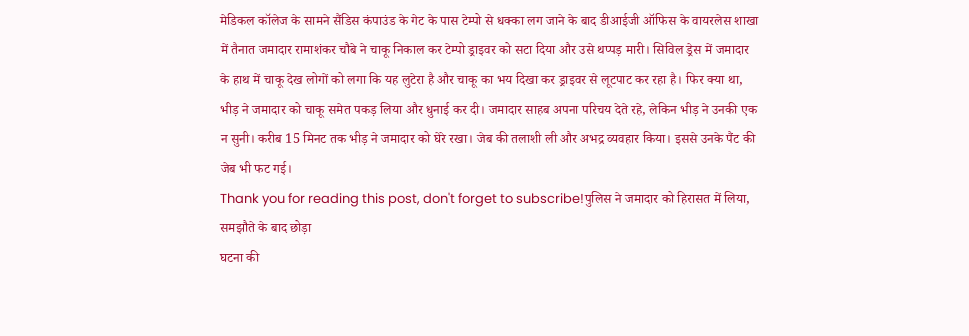मेडिकल कॉलेज के सामने सैंडिस कंपाउंड के गेट के पास टेम्पो से धक्का लग जाने के बाद डीआईजी ऑफिस के वायरलेस शाखा में तैनात जमादार रामाशंकर चौबे ने चाकू निकाल कर टेम्पो ड्राइवर को सटा दिया और उसे थप्पड़ मारी। सिविल ड्रेस में जमादार के हाथ में चाकू देख लोगों को लगा कि यह लुटेरा है और चाकू का भय दिखा कर ड्राइवर से लूटपाट कर रहा है। फिर क्या था, भीड़ ने जमादार को चाकू समेत पकड़ लिया और धुनाई कर दी। जमादार साहब अपना परिचय देते रहे, लेकिन भीड़ ने उनकी एक न सुनी। करीब 15 मिनट तक भीड़ ने जमादार को घेरे रखा। जेब की तलाशी ली और अभद्र व्यवहार किया। इससे उनके पैंट की जेब भी फट गई।
Thank you for reading this post, don't forget to subscribe!पुलिस ने जमादार को हिरासत में लिया, समझौते के बाद छोड़ा
घटना की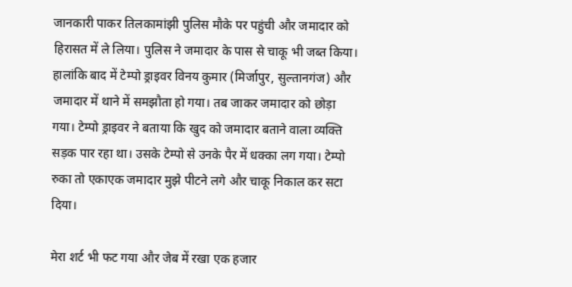जानकारी पाकर तिलकामांझी पुलिस मौके पर पहुंची और जमादार को हिरासत में ले लिया। पुलिस ने जमादार के पास से चाकू भी जब्त किया। हालांकि बाद में टेम्पो ड्राइवर विनय कुमार (मिर्जापुर, सुल्तानगंज) और जमादार में थाने में समझौता हो गया। तब जाकर जमादार को छोड़ा गया। टेम्पो ड्राइवर ने बताया कि खुद को जमादार बताने वाला व्यक्ति सड़क पार रहा था। उसके टेम्पो से उनके पैर में धक्का लग गया। टेम्पो रुका तो एकाएक जमादार मुझे पीटने लगे और चाकू निकाल कर सटा दिया।

मेरा शर्ट भी फट गया और जेब में रखा एक हजार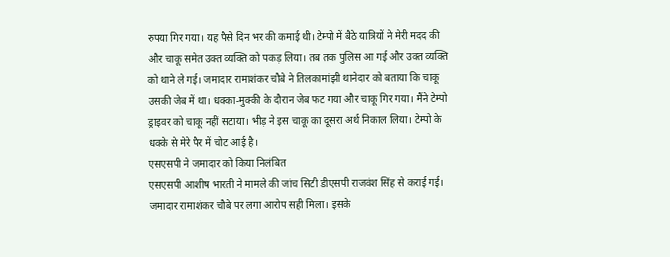रुपया गिर गया। यह पैसे दिन भर की कमाई थी। टेम्पो में बैठे यात्रियों ने मेरी मदद की और चाकू समेत उक्त व्यक्ति को पकड़ लिया। तब तक पुलिस आ गई और उक्त व्यक्ति को थाने ले गई। जमादार रामाशंकर चौबे ने तिलकामांझी थानेदार को बताया कि चाकू उसकी जेब में था। धक्का-मुक्की के दौरान जेब फट गया और चाकू गिर गया। मैंने टेम्पो ड्राइवर को चाकू नहीं सटाया। भीड़ ने इस चाकू का दूसरा अर्थ निकाल लिया। टेम्पो के धक्के से मेरे पैर में चोट आई है।
एसएसपी ने जमादार को किया निलंबित
एसएसपी आशीष भारती ने मामले की जांच सिटी डीएसपी राजवंश सिंह से कराई गई। जमादार रामाशंकर चौबे पर लगा आरोप सही मिला। इसके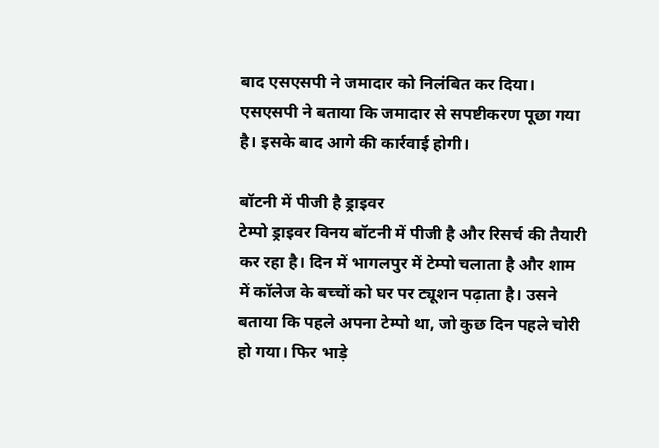बाद एसएसपी ने जमादार को निलंबित कर दिया। एसएसपी ने बताया कि जमादार से सपष्टीकरण पूछा गया है। इसके बाद आगे की कार्रवाई होगी।

बॉटनी में पीजी है ड्राइवर
टेम्पो ड्राइवर विनय बॉटनी में पीजी है और रिसर्च की तैयारी कर रहा है। दिन में भागलपुर में टेम्पो चलाता है और शाम में कॉलेज के बच्चों को घर पर ट्यूशन पढ़ाता है। उसने बताया कि पहले अपना टेम्पो था, जो कुछ दिन पहले चोरी हो गया। फिर भाड़े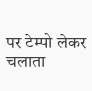पर टेम्पो लेकर चलाता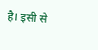है। इसी से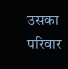उसका परिवार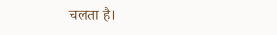चलता है।